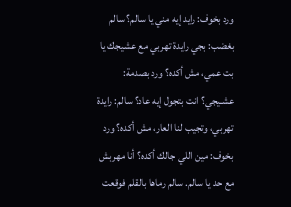ورد بخوف: رايد إيه مني يا سالم؟ سالم بغضب: بجي رايدة تهربي مع عشيجك يا بت عمي، مش أكده؟ ورد بصدمة: عشـيجي؟ انت بتجول إيه عاد؟ سالم: رايدة تهربي، وتجيب لنا العار، مش أكده؟ ورد بخوف: مين اللي جالك أكده؟ أنا مهربش مع حد يا سالم. سالم رماها بالقلم فوقعت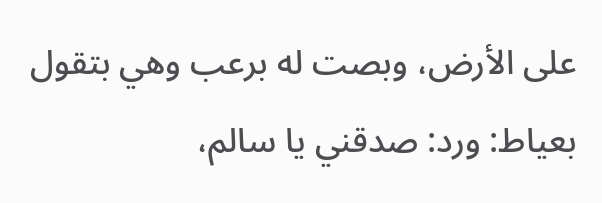على الأرض، وبصت له برعب وهي بتقول بعياط: ورد: صدقني يا سالم،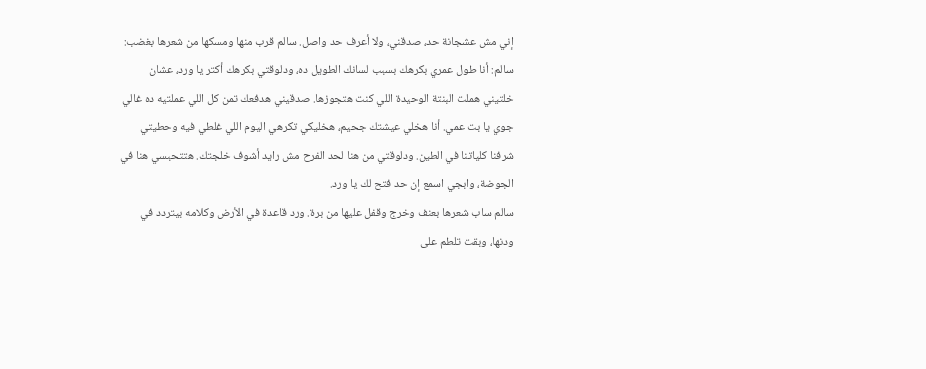إني مش عشجانة حد، صدقني، ولا أعرف حد واصل. سالم قرب منها ومسكها من شعرها بغضب:
سالم: أنا طول عمري بكرهك بسبب لسانك الطويل ده، ودلوقتي بكرهك أكتر يا ورد، عشان خلتيني هملت البنتة الوحيدة اللي كنت هتجوزها. صدقيني هدفعك تمن كل اللي عملتيه ده غالي جوي يا بت عمي. أنا هخلي عيشتك جحيم، هخليكي تكرهي اليوم اللي غلطي فيه وحطيتي شرفنا كلياتنا في الطين. ودلوقتي من هنا لحد الفرح مش رايد أشوف خلجتك. هتتحبسي هنا في الجوضة، وابجي اسمع إن حد فتح لك يا ورد.
سالم ساب شعرها بعنف وخرج وقفل عليها من برة. ورد قاعدة في الأرض وكلامه بيتردد في ودنها، وبقت تلطم على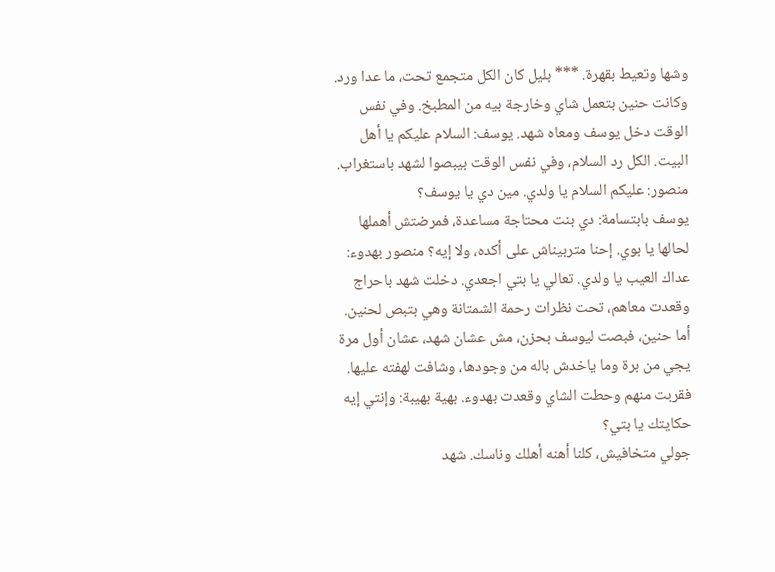وشها وتعيط بقهرة. *** بليل كان الكل متجمع تحت، ما عدا ورد. وكانت حنين بتعمل شاي وخارجة بيه من المطبخ. وفي نفس الوقت دخل يوسف ومعاه شهد. يوسف: السلام عليكم يا أهل البيت. الكل رد السلام، وفي نفس الوقت بيبصوا لشهد باستغراب. منصور: عليكم السلام يا ولدي. مين دي يا يوسف؟
يوسف بابتسامة: دي بنت محتاجة مساعدة، فمرضتش أهملها لحالها يا بوي. إحنا متربيناش على أكده، ولا إيه؟ منصور بهدوء: عداك العيب يا ولدي. تعالي يا بتي اجعدي. دخلت شهد باحراج وقعدت معاهم، تحت نظرات رحمة الشمتانة وهي بتبص لحنين. أما حنين، فبصت ليوسف بحزن، مش عشان شهد، عشان أول مرة يجي من برة وما ياخدش باله من وجودها، وشافت لهفته عليها. فقربت منهم وحطت الشاي وقعدت بهدوء. بهية بهيبة: وإنتي إيه حكايتك يا بتي؟
جولي متخافيش، كلنا أهنه أهلك وناسك. شهد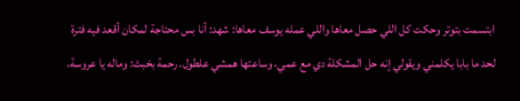ابتسمت بتوتر وحكت كل اللي حصل معاها واللي عمله يوسف معاها: شهد: أنا بس محتاجة لمكان أقعد فيه فترة لحد ما بابا يكلمني ويقولي إنه حل المشكلة دي مع عمي، وساعتها همشي علطول. رحمة بخبث: وماله يا عروسة،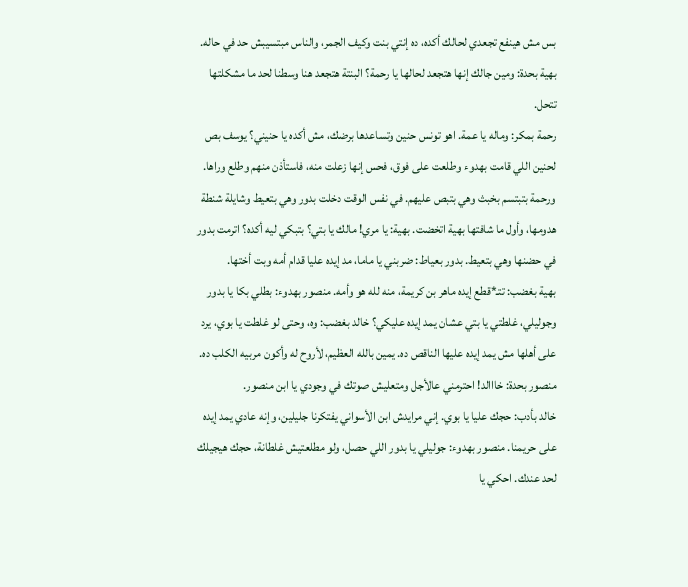بس مش هينفع تجعدي لحالك أكده، ده إنتي بنت وكيف الجمر، والناس مبتسيبش حد في حاله. بهية بحدة: ومين جالك إنها هتجعد لحالها يا رحمة؟ البنتة هتجعد هنا وسطنا لحد ما مشكلتها تتحل.
رحمة بمكر: وماله يا عمة. اهو تونس حنين وتساعدها برضك، مش أكده يا حنيني؟ يوسف بص لحنين اللي قامت بهدوء وطلعت على فوق، فحس إنها زعلت منه، فاستأذن منهم وطلع وراها. ورحمة بتبتسم بخبث وهي بتبص عليهم. في نفس الوقت دخلت بدور وهي بتعيط وشايلة شنطة هدومها، وأول ما شافتها بهية اتخضت. بهية: يا مري! مالك يا بتي؟ بتبكي ليه أكده؟ اترمت بدور في حضنها وهي بتعيط. بدور بعياط: ضربني يا ماما، مد إيده عليا قدام أمه وبت أختها.
بهية بغضب: تتـ*قطع إيده ماهر بن كريمة، منه لله هو وأمه. منصور بهدوء: بطلي بكا يا بدور وجوليلي، غلطتي يا بتي عشان يمد إيده عليكي؟ خالد بغضب: وه، وحتى لو غلطت يا بوي، يرد على أهلها مش يمد إيده عليها الناقص ده. يمين بالله العظيم، لأروح له وأكون مربيه الكلب ده. منصور بحدة: خااالد! احترمني عالأجل ومتعليش صوتك في وجودي يا ابن منصور.
خالد بأدب: حجك عليا يا بوي. إني مرايدش ابن الأسواني يفتكرنا جليلين، وإنه عادي يمد إيده على حريمنا. منصور بهدوء: جوليلي يا بدور اللي حصل، ولو مطلعتيش غلطانة، حجك هيجيلك لحد عندك. احكي يا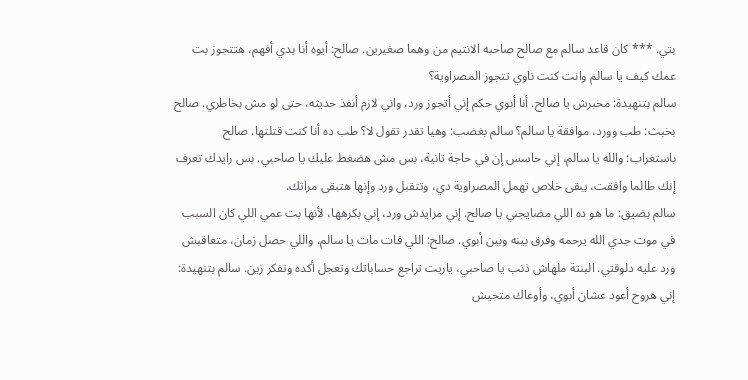بتي. *** كان قاعد سالم مع صالح صاحبه الانتيم من وهما صغيرين. صالح: أيوه أنا بدي أفهم، هتتجوز بت عمك كيف يا سالم وانت كنت ناوي تتجوز المصراوية؟
سالم بتنهيدة: مخبرش يا صالح. أنا أبوي حكم إني أتجوز ورد، واني لازم أنفذ حديثه، حتى لو مش بخاطري. صالح بخبث: طب وورد، موافقة يا سالم؟ سالم بغضب: وهيا تقدر تقول لا؟ طب ده أنا كنت قتلتها. صالح باستغراب: والله يا سالم، إني حاسس إن في حاجة تانية، بس مش هضغط عليك يا صاحبي. بس رايدك تعرف إنك طالما وافقت، يبقى خلاص تهمل المصراوية دي، وتتقبل ورد وإنها هتبقى مراتك.
سالم بضيق: ما هو ده اللي مضايجني يا صالح. إني مرايدش ورد، إني بكرهها، لأنها بت عمي اللي كان السبب في موت جدي الله يرحمه وفرق بينه وبين أبوي. صالح: اللي فات مات يا سالم، واللي حصل زمان، متعاقبش ورد عليه دلوقتي. البنتة ملهاش ذنب يا صاحبي، ياريت تراجع حساباتك وتعجل أكده وتفكر زين. سالم بتنهيدة: إني هروح أعود عشان أبوي، وأوعاك متجيش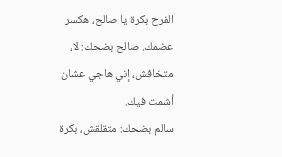الفرح بكرة يا صالح، هكسر عضمك. صالح بضحك: لا، متخافش، إني هاجي عشان أشمت فيك.
سالم بضحك: متقلقش، بكرة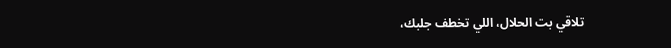تلاقي بت الحلال، اللي تخطف جلبك،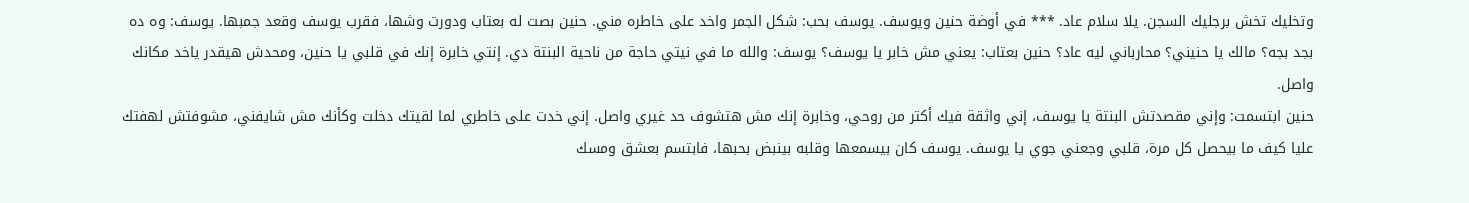وتخليك تخش برجليك السجن. يلا سلام عاد. *** في أوضة حنين ويوسف. يوسف بحب: شكل الجمر واخد على خاطره مني. حنين بصت له بعتاب ودورت وشها، فقرب يوسف وقعد جمبها. يوسف: وه ده بجد بجه؟ مالك يا حنيني؟ محارباني ليه عاد؟ حنين بعتاب: يعني مش خابر يا يوسف؟ يوسف: والله ما في نيتي حاجة من ناحية البنتة دي. إنتي خابرة إنك في قلبي يا حنين، ومحدش هيقدر ياخد مكانك واصل.
حنين ابتسمت: وإني مقصدتش البنتة يا يوسف، إني واثقة فيك أكتر من روحي، وخابرة إنك مش هتشوف حد غيري واصل. إني خدت على خاطري لما لقيتك دخلت وكأنك مش شايفني، مشوفتش لهفتك عليا كيف ما بيحصل كل مرة، قلبي وجعني جوي يا يوسف. يوسف كان بيسمعها وقلبه بينبض بحبها، فابتسم بعشق ومسك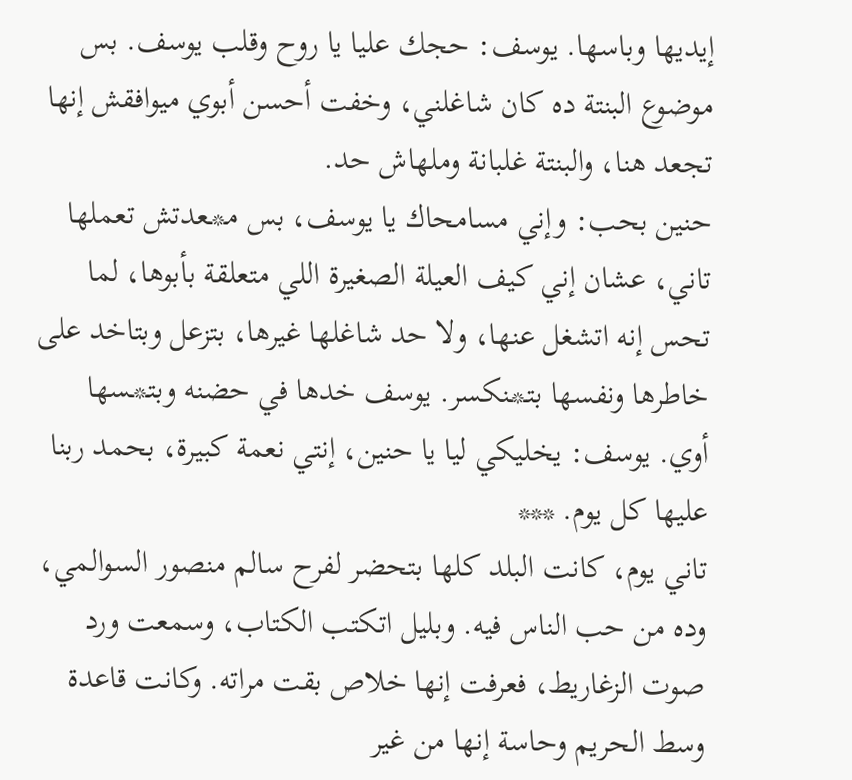إيديها وباسها. يوسف: حجك عليا يا روح وقلب يوسف. بس موضوع البنتة ده كان شاغلني، وخفت أحسن أبوي ميوافقش إنها تجعد هنا، والبنتة غلبانة وملهاش حد.
حنين بحب: وإني مسامحاك يا يوسف، بس مـ*ـعدتش تعملها تاني، عشان إني كيف العيلة الصغيرة اللي متعلقة بأبوها، لما تحس إنه اتشغل عنها، ولا حد شاغلها غيرها، بتزعل وبتاخد على خاطرها ونفسها بتـ*ـنكسر. يوسف خدها في حضنه وبتـ*ـسها أوي. يوسف: يخليكي ليا يا حنين، إنتي نعمة كبيرة، بحمد ربنا عليها كل يوم. ***
تاني يوم، كانت البلد كلها بتحضر لفرح سالم منصور السوالمي، وده من حب الناس فيه. وبليل اتكتب الكتاب، وسمعت ورد صوت الزغاريط، فعرفت إنها خلاص بقت مراته. وكانت قاعدة وسط الحريم وحاسة إنها من غير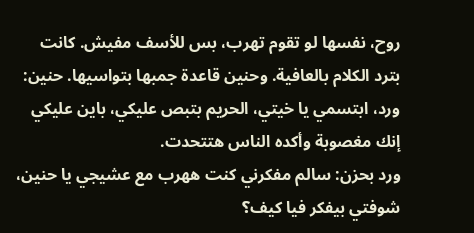روح، نفسها لو تقوم تهرب، بس للأسف مفيش. كانت بترد الكلام بالعافية. وحنين قاعدة جمبها بتواسيها. حنين: ورد، ابتسمي يا خيتي، الحريم بتبص عليكي، باين عليكي إنك مغصوبة وأكده الناس هتتحدت.
ورد بحزن: سالم مفكرني كنت ههرب مع عشيجي يا حنين، شوفتي بيفكر فيا كيف؟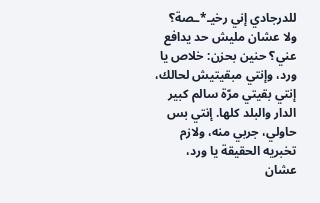للدرجادي إني رخيـ*ـصة؟ ولا عشان مليش حد يدافع عني؟ حنين بحزن: خلاص يا ورد، وإنتي مبقيتيش لحالك، إنتي بقيتي مرّة سالم كبير الدار والبلد كلها. إنتي بس حاولي، جربي منه، ولازم تخبريه الحقيقة يا ورد، عشان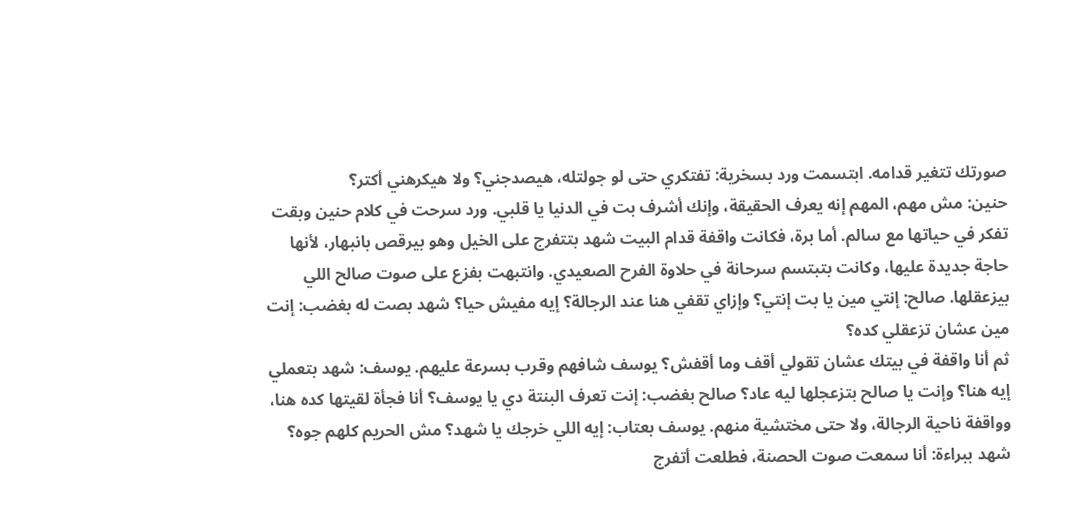صورتك تتغير قدامه. ابتسمت ورد بسخرية: تفتكري حتى لو جولتله، هيصدجني؟ ولا هيكرهني أكتر؟
حنين: مش مهم، المهم إنه يعرف الحقيقة، وإنك أشرف بت في الدنيا يا قلبي. ورد سرحت في كلام حنين وبقت تفكر في حياتها مع سالم. أما برة، فكانت واقفة قدام البيت شهد بتتفرج على الخيل وهو بيرقص بانبهار، لأنها حاجة جديدة عليها، وكانت بتبتسم سرحانة في حلاوة الفرح الصعيدي. وانتبهت بفزع على صوت صالح اللي بيزعقلها. صالح: إنتي مين يا بت إنتي؟ وإزاي تقفي هنا عند الرجالة؟ إيه مفيش حيا؟ شهد بصت له بغضب: إنت مين عشان تزعقلي كده؟
ثم أنا واقفة في بيتك عشان تقولي أقف وما أقفش؟ يوسف شافهم وقرب بسرعة عليهم. يوسف: شهد بتعملي إيه هنا؟ وإنت يا صالح بتزعجلها ليه عاد؟ صالح بغضب: إنت تعرف البنتة دي يا يوسف؟ أنا فجأة لقيتها كده هنا، وواقفة ناحية الرجالة، ولا حتى مختشية منهم. يوسف بعتاب: إيه اللي خرجك يا شهد؟ مش الحريم كلهم جوه؟ شهد ببراءة: أنا سمعت صوت الحصنة، فطلعت أتفرج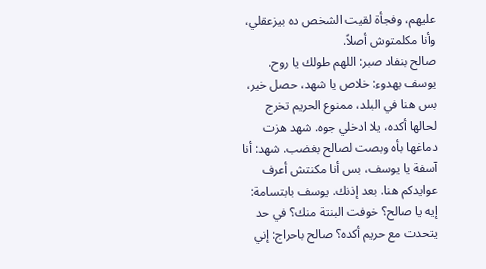عليهم، وفجأة لقيت الشخص ده بيزعقلي، وأنا مكلمتوش أصلاً.
صالح بنفاد صبر: اللهم طولك يا روح. يوسف بهدوء: خلاص يا شهد، حصل خير، بس هنا في البلد، ممنوع الحريم تخرج لحالها أكده، يلا ادخلي جوه. شهد هزت دماغها بأه وبصت لصالح بغضب. شهد: أنا آسفة يا يوسف، بس أنا مكنتش أعرف عوايدكم هنا. بعد إذنك. يوسف بابتسامة: إيه يا صالح؟ خوفت البنتة منك؟ في حد يتحدت مع حريم أكده؟ صالح باحراج: إني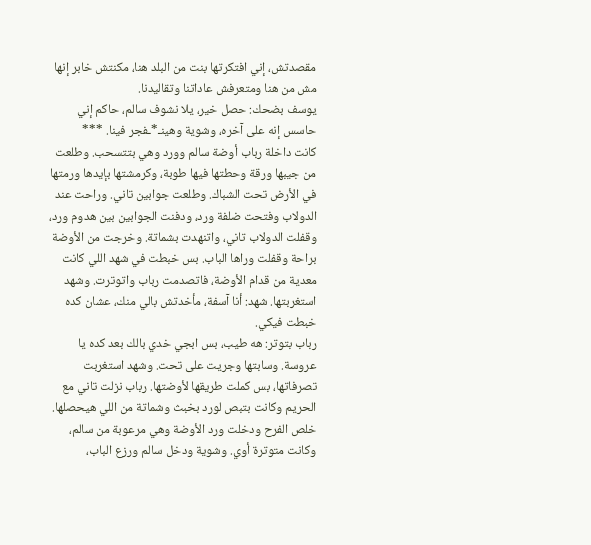مقصدتش، إني افتكرتها بنت من البلد هنا، مكنتش خابر إنها مش من هنا ومتعرفش عاداتنا وتقاليدنا.
يوسف بضحك: حصل خير، يلا نشوف سالم، حاكم إني حاسس إنه على آخره، وشوية وهينـ*ـفجر فينا. ***
كانت داخلة رباب أوضة سالم وورد وهي بتتسحب. وطلعت من جيبها ورقة وحطتها فيها طوبة، وكرمشتها بإيدها ورمتها في الأرض تحت الشباك. وطلعت جوابين تاني. وراحت عند الدولاب وفتحت ضلفة ورد، ودفنت الجوابين بين هدوم ورد، وقفلت الدولاب تاني، واتنهدت بشماتة. وخرجت من الأوضة براحة وقفلت وراها الباب. بس خبطت في شهد اللي كانت معدية من قدام الأوضة، فاتصدمت رباب واتوترت. وشهد استغربتها. شهد: أنا آسفة، مأخدتش بالي منك، عشان كده خبطت فيكي.
رباب بتوتر: هه طيب، بس ابجي خدي بالك بعد كده يا عروسة. وسابتها وجريت على تحت. وشهد استغربت تصرفاتها، بس كملت طريقها لأوضتها. رباب نزلت تاني مع الحريم وكانت بتبص لورد بخبث وشماتة من اللي هيحصلها. خلص الفرح ودخلت ورد الأوضة وهي مرعوبة من سالم، وكانت متوترة أوي. وشوية ودخل سالم ورزع الباب،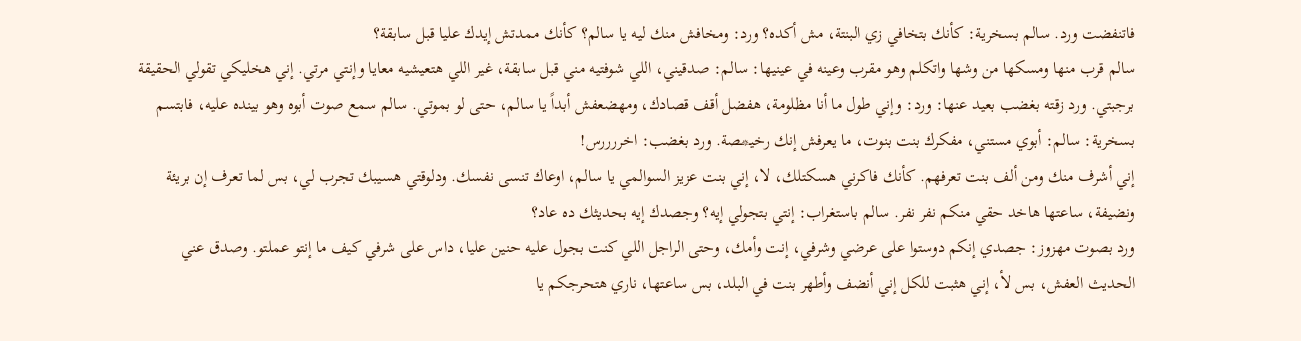فاتنفضت ورد. سالم بسخرية: كأنك بتخافي زي البنتة، مش أكده؟ ورد: ومخافش منك ليه يا سالم؟ كأنك ممدتش إيدك عليا قبل سابقة؟
سالم قرب منها ومسكها من وشها واتكلم وهو مقرب وعينه في عينيها: سالم: صدقيني، اللي شوفتيه مني قبل سابقة، غير اللي هتعيشيه معايا وإنتي مرتي. إني هخليكي تقولي الحقيقة برجبتي. ورد زقته بغضب بعيد عنها: ورد: وإني طول ما أنا مظلومة، هفضل أقف قصادك، ومهضعفش أبداً يا سالم، حتى لو بموتي. سالم سمع صوت أبوه وهو بينده عليه، فابتسم بسخرية: سالم: أبوي مستني، مفكرك بنت بنوت، ما يعرفش إنك رخيـ*ـصة. ورد بغضب: اخررررس!
إني أشرف منك ومن ألف بنت تعرفهم. كأنك فاكرني هسكتلك، لا، إني بنت عزيز السوالمي يا سالم، اوعاك تنسى نفسك. ودلوقتي هسيبك تجرب لي، بس لما تعرف إن بريئة ونضيفة، ساعتها هاخد حقي منكم نفر نفر. سالم باستغراب: إنتي بتجولي إيه؟ وجصدك إيه بحديثك ده عاد؟
ورد بصوت مهزوز: جصدي إنكم دوستوا على عرضي وشرفي، إنت وأمك، وحتى الراجل اللي كنت بجول عليه حنين عليا، داس على شرفي كيف ما إنتو عملتو. وصدق عني الحديث العفش، بس لأ، إني هثبت للكل إني أنضف وأطهر بنت في البلد، بس ساعتها، ناري هتحرجكم يا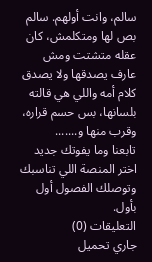سالم، وانت أولهم. سالم بص لها ومتكلمش، كان عقله متشتت ومش عارف يصدقها ولا يصدق كلام أمه واللي هي قالته بلسانها، بس حسم قراره، وقرب منها و.......
تابعنا وما يفوتك جديد
اختر المنصة اللي تناسبك وتوصلك الفصول أول بأول.
التعليقات (0)
جاري تحميل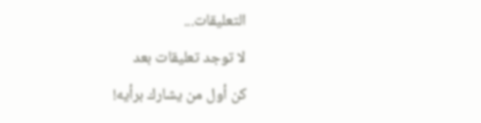التعليقات...
لا توجد تعليقات بعد
كن أول من يشارك برأيه!